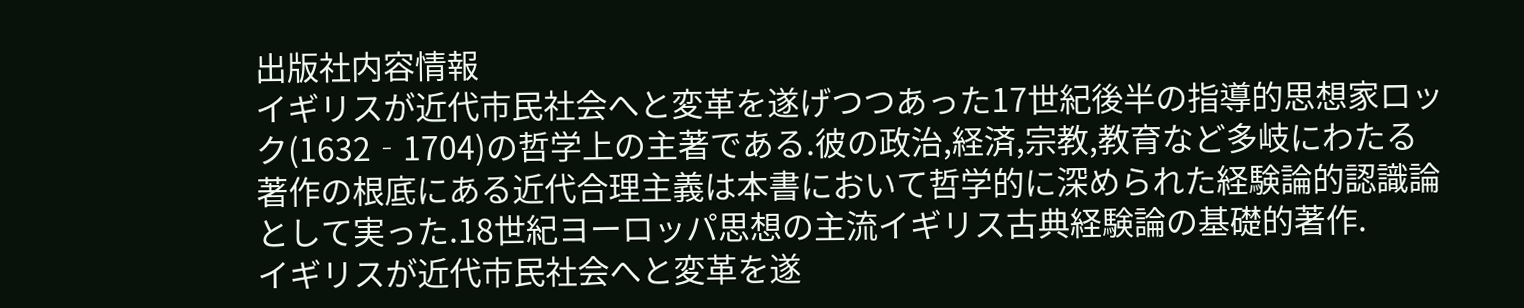出版社内容情報
イギリスが近代市民社会へと変革を遂げつつあった17世紀後半の指導的思想家ロック(1632‐1704)の哲学上の主著である.彼の政治,経済,宗教,教育など多岐にわたる著作の根底にある近代合理主義は本書において哲学的に深められた経験論的認識論として実った.18世紀ヨーロッパ思想の主流イギリス古典経験論の基礎的著作.
イギリスが近代市民社会へと変革を遂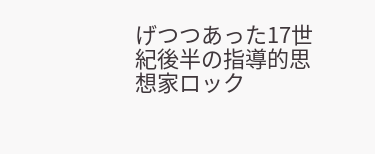げつつあった17世紀後半の指導的思想家ロック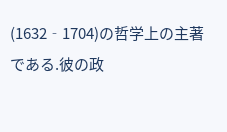(1632‐1704)の哲学上の主著である.彼の政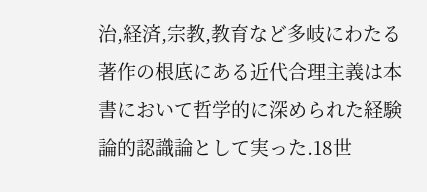治,経済,宗教,教育など多岐にわたる著作の根底にある近代合理主義は本書において哲学的に深められた経験論的認識論として実った.18世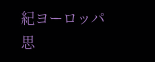紀ヨーロッパ思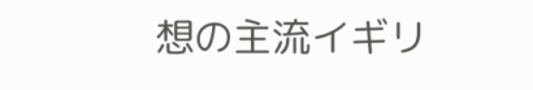想の主流イギリ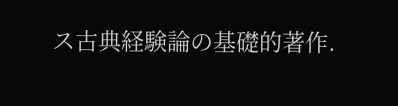ス古典経験論の基礎的著作.